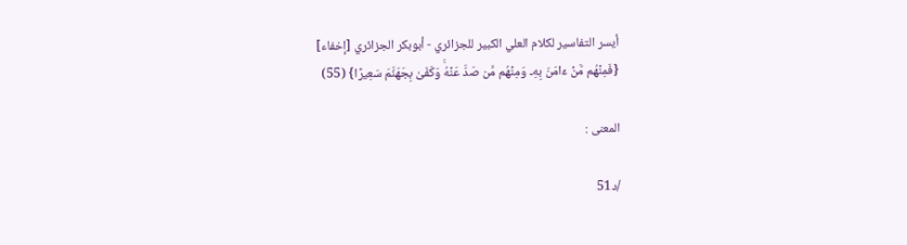أيسر التفاسير لكلام العلي الكبير للجزائري - أبوبكر الجزائري [إخفاء]
{فَمِنۡهُم مَّنۡ ءَامَنَ بِهِۦ وَمِنۡهُم مَّن صَدَّ عَنۡهُۚ وَكَفَىٰ بِجَهَنَّمَ سَعِيرًا} (55)

المعنى :

/د51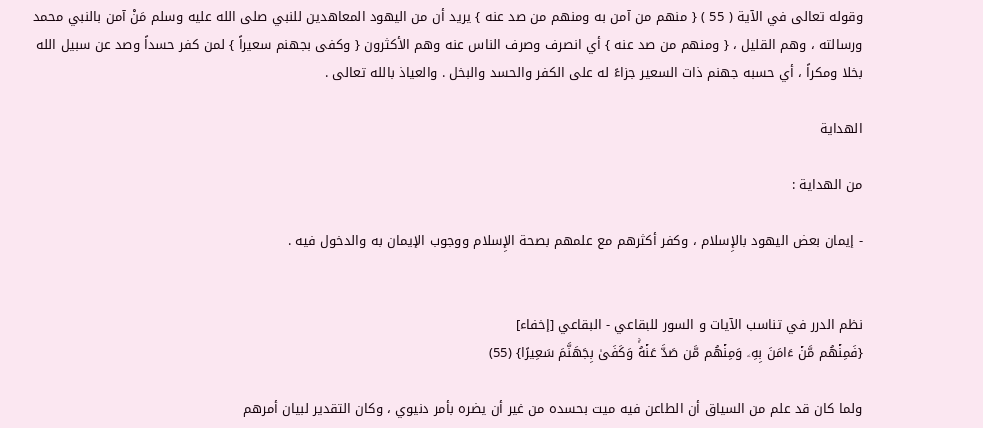وقوله تعالى في الآية ( 55 ) { منهم من آمن به ومنهم من صد عنه } يريد أن من اليهود المعاهدين للنبي صلى الله عليه وسلم مَنْ آمن بالنبي محمد ورسالته ، وهم القليل ، { ومنهم من صد عنه } أي انصرف وصرف الناس عنه وهم الأكثرون { وكفى بجهنم سعيراً } لمن كفر حسداً وصد عن سبيل الله بخلا ومكراً ، أي حسبه جهنم ذات السعير جزاءً له على الكفر والحسد والبخل . والعياذ بالله تعالى .

الهداية

من الهداية :

- إيمان بعض اليهود بالإِسلام ، وكفر أكثرهم مع علمهم بصحة الإِسلام ووجوب الإيمان به والدخول فيه .


نظم الدرر في تناسب الآيات و السور للبقاعي - البقاعي [إخفاء]
{فَمِنۡهُم مَّنۡ ءَامَنَ بِهِۦ وَمِنۡهُم مَّن صَدَّ عَنۡهُۚ وَكَفَىٰ بِجَهَنَّمَ سَعِيرًا} (55)

ولما كان قد علم من السياق أن الطاعن فيه ميت بحسده من غير أن يضره بأمر دنيوي ، وكان التقدير لبيان أمرهم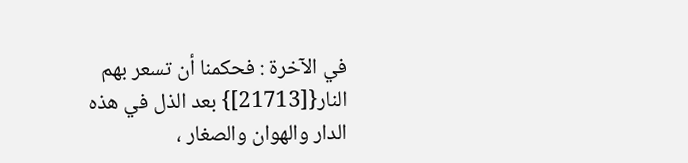في الآخرة : فحكمنا أن تسعر بهم النار{[21713]} بعد الذل في هذه الدار والهوان والصغار ،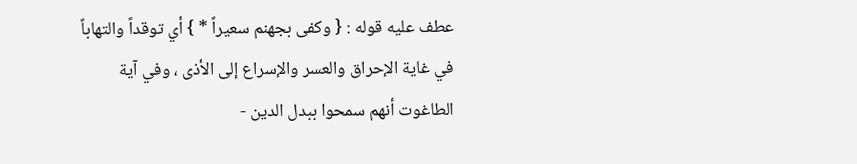عطف عليه قوله : { وكفى بجهنم سعيراً * } أي توقداً والتهاباً في غاية الإحراق والعسر والإسراع إلى الأذى ، وفي آية الطاغوت أنهم سمحوا ببدل الدين -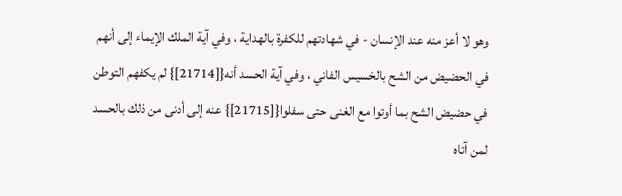وهو لا أعز منه عند الإنسان - في شهادتهم للكفرة بالهداية ، وفي آية الملك الإيماء إلى أنهم في الحضيض من الشح بالخسيس الفاني ، وفي آية الحسد أنه{[21714]} لم يكفهم التوطن في حضيض الشح بما أوتوا مع الغنى حتى سفلوا{[21715]} عنه إلى أدنى من ذلك بالحسد لمن آتاه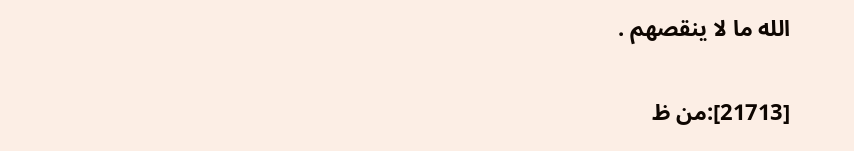الله ما لا ينقصهم .


[21713]:من ظ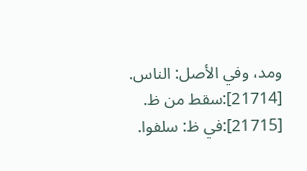ومد، وفي الأصل: الناس.
[21714]:سقط من ظ.
[21715]:في ظ: سلفوا.